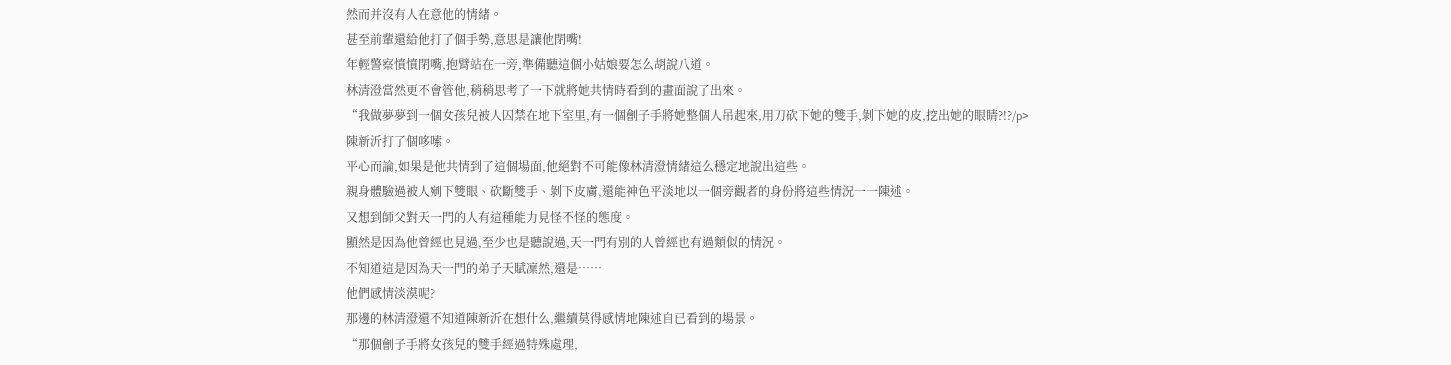然而并沒有人在意他的情緒。
甚至前輩還給他打了個手勢,意思是讓他閉嘴!
年輕警察憤憤閉嘴,抱臂站在一旁,準備聽這個小姑娘要怎么胡說八道。
林清澄當然更不會管他,稍稍思考了一下就將她共情時看到的畫面說了出來。
“我做夢夢到一個女孩兒被人囚禁在地下室里,有一個劊子手將她整個人吊起來,用刀砍下她的雙手,剝下她的皮,挖出她的眼睛?!?/p>
陳新沂打了個哆嗦。
平心而論,如果是他共情到了這個場面,他絕對不可能像林清澄情緒這么穩定地說出這些。
親身體驗過被人剜下雙眼、砍斷雙手、剝下皮膚,還能神色平淡地以一個旁觀者的身份將這些情況一一陳述。
又想到師父對天一門的人有這種能力見怪不怪的態度。
顯然是因為他曾經也見過,至少也是聽說過,天一門有別的人曾經也有過類似的情況。
不知道這是因為天一門的弟子天賦凜然,還是……
他們感情淡漠呢?
那邊的林清澄還不知道陳新沂在想什么,繼續莫得感情地陳述自已看到的場景。
“那個劊子手將女孩兒的雙手經過特殊處理,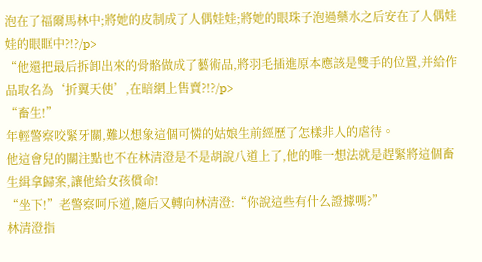泡在了福爾馬林中;將她的皮制成了人偶娃娃;將她的眼珠子泡過藥水之后安在了人偶娃娃的眼眶中?!?/p>
“他還把最后拆卸出來的骨骼做成了藝術品,將羽毛插進原本應該是雙手的位置,并給作品取名為‘折翼天使’,在暗網上售賣?!?/p>
“畜生!”
年輕警察咬緊牙關,難以想象這個可憐的姑娘生前經歷了怎樣非人的虐待。
他這會兒的關注點也不在林清澄是不是胡說八道上了,他的唯一想法就是趕緊將這個畜生緝拿歸案,讓他給女孩償命!
“坐下!”老警察呵斥道,隨后又轉向林清澄:“你說這些有什么證據嗎?”
林清澄指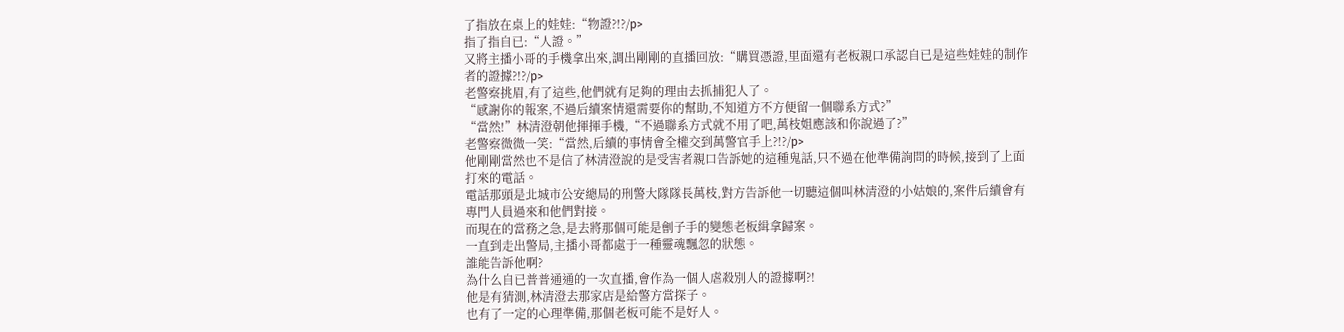了指放在桌上的娃娃:“物證?!?/p>
指了指自已:“人證。”
又將主播小哥的手機拿出來,調出剛剛的直播回放:“購買憑證,里面還有老板親口承認自已是這些娃娃的制作者的證據?!?/p>
老警察挑眉,有了這些,他們就有足夠的理由去抓捕犯人了。
“感謝你的報案,不過后續案情還需要你的幫助,不知道方不方便留一個聯系方式?”
“當然!”林清澄朝他揮揮手機,“不過聯系方式就不用了吧,萬枝姐應該和你說過了?”
老警察微微一笑:“當然,后續的事情會全權交到萬警官手上?!?/p>
他剛剛當然也不是信了林清澄說的是受害者親口告訴她的這種鬼話,只不過在他準備詢問的時候,接到了上面打來的電話。
電話那頭是北城市公安總局的刑警大隊隊長萬枝,對方告訴他一切聽這個叫林清澄的小姑娘的,案件后續會有專門人員過來和他們對接。
而現在的當務之急,是去將那個可能是劊子手的變態老板緝拿歸案。
一直到走出警局,主播小哥都處于一種靈魂飄忽的狀態。
誰能告訴他啊?
為什么自已普普通通的一次直播,會作為一個人虐殺別人的證據啊?!
他是有猜測,林清澄去那家店是給警方當探子。
也有了一定的心理準備,那個老板可能不是好人。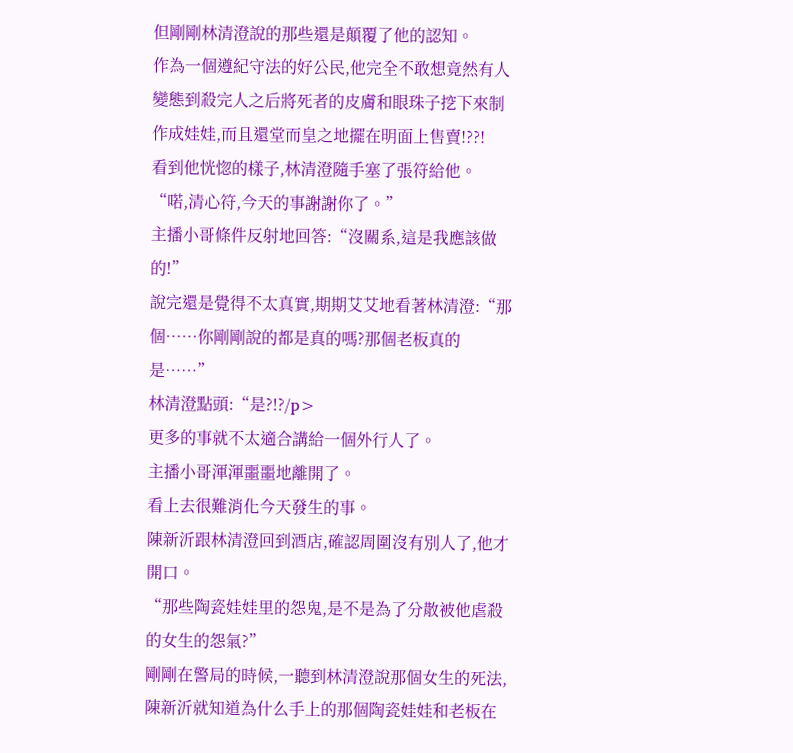但剛剛林清澄說的那些還是顛覆了他的認知。
作為一個遵紀守法的好公民,他完全不敢想竟然有人變態到殺完人之后將死者的皮膚和眼珠子挖下來制作成娃娃,而且還堂而皇之地擺在明面上售賣!??!
看到他恍惚的樣子,林清澄隨手塞了張符給他。
“喏,清心符,今天的事謝謝你了。”
主播小哥條件反射地回答:“沒關系,這是我應該做的!”
說完還是覺得不太真實,期期艾艾地看著林清澄:“那個……你剛剛說的都是真的嗎?那個老板真的是……”
林清澄點頭:“是?!?/p>
更多的事就不太適合講給一個外行人了。
主播小哥渾渾噩噩地離開了。
看上去很難消化今天發生的事。
陳新沂跟林清澄回到酒店,確認周圍沒有別人了,他才開口。
“那些陶瓷娃娃里的怨鬼,是不是為了分散被他虐殺的女生的怨氣?”
剛剛在警局的時候,一聽到林清澄說那個女生的死法,陳新沂就知道為什么手上的那個陶瓷娃娃和老板在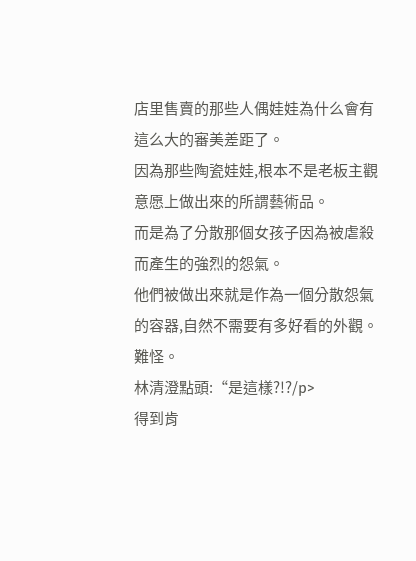店里售賣的那些人偶娃娃為什么會有這么大的審美差距了。
因為那些陶瓷娃娃,根本不是老板主觀意愿上做出來的所謂藝術品。
而是為了分散那個女孩子因為被虐殺而產生的強烈的怨氣。
他們被做出來就是作為一個分散怨氣的容器,自然不需要有多好看的外觀。
難怪。
林清澄點頭:“是這樣?!?/p>
得到肯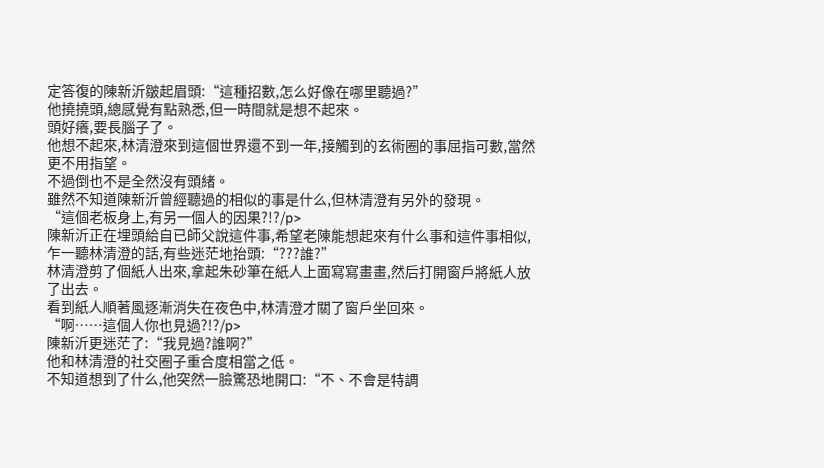定答復的陳新沂皺起眉頭:“這種招數,怎么好像在哪里聽過?”
他撓撓頭,總感覺有點熟悉,但一時間就是想不起來。
頭好癢,要長腦子了。
他想不起來,林清澄來到這個世界還不到一年,接觸到的玄術圈的事屈指可數,當然更不用指望。
不過倒也不是全然沒有頭緒。
雖然不知道陳新沂曾經聽過的相似的事是什么,但林清澄有另外的發現。
“這個老板身上,有另一個人的因果?!?/p>
陳新沂正在埋頭給自已師父說這件事,希望老陳能想起來有什么事和這件事相似,乍一聽林清澄的話,有些迷茫地抬頭:“???誰?”
林清澄剪了個紙人出來,拿起朱砂筆在紙人上面寫寫畫畫,然后打開窗戶將紙人放了出去。
看到紙人順著風逐漸消失在夜色中,林清澄才關了窗戶坐回來。
“啊……這個人你也見過?!?/p>
陳新沂更迷茫了:“我見過?誰啊?”
他和林清澄的社交圈子重合度相當之低。
不知道想到了什么,他突然一臉驚恐地開口:“不、不會是特調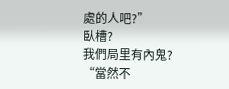處的人吧?”
臥槽?
我們局里有內鬼?
“當然不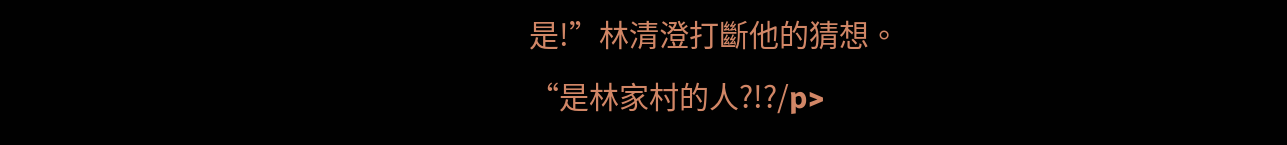是!”林清澄打斷他的猜想。
“是林家村的人?!?/p>